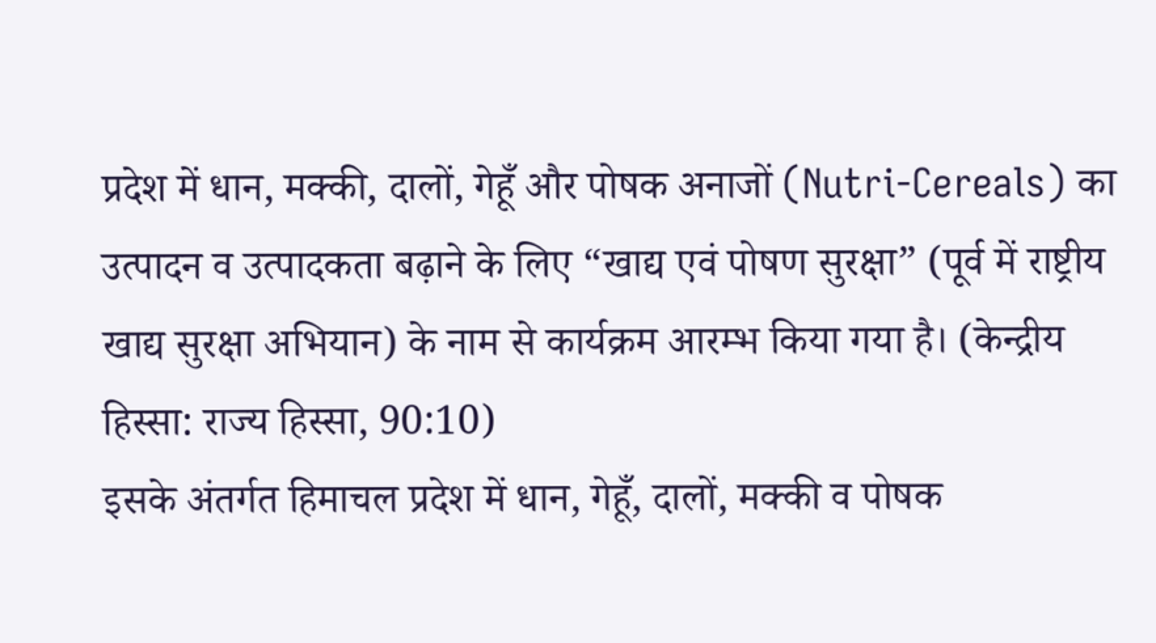प्रदेश में धान, मक्की, दालों, गेहूँ और पोषक अनाजों (Nutri-Cereals) का उत्पादन व उत्पादकता बढ़ाने के लिए “खाद्य एवं पोषण सुरक्षा” (पूर्व में राष्ट्रीय खाद्य सुरक्षा अभियान) के नाम से कार्यक्रम आरम्भ किया गया है। (केन्द्रीय हिस्सा: राज्य हिस्सा, 90:10)
इसके अंतर्गत हिमाचल प्रदेश में धान, गेहूँ, दालों, मक्की व पोषक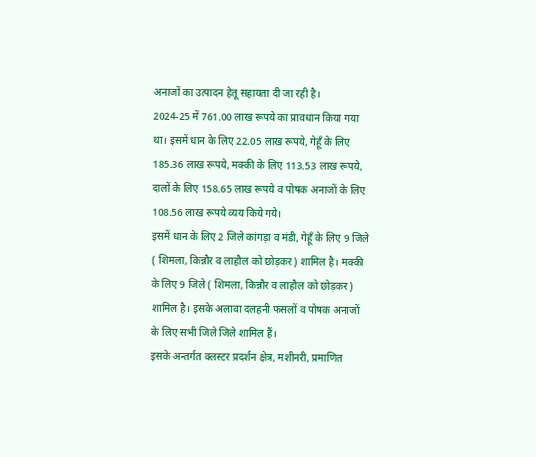अनाजों का उत्पादन हेतू सहायता दी जा रही है।
2024-25 में 761.00 लाख रूपये का प्रावधान किया गया था। इसमें धान के लिए 22.05 लाख रूपये, गेहूँ के लिए 185.36 लाख रूपये, मक्की के लिए 113.53 लाख रूपये, दालों के लिए 158.65 लाख रूपये व पोषक अनाजों के लिए 108.56 लाख रूपये व्यय किये गये।
इसमें धान के लिए 2 जिले कांगड़ा व मंडी, गेहूँ के लिए 9 जिले ( शिमला, किन्नौर व लाहौल को छोड़कर) शामिल है। मक्की के लिए 9 जिले ( शिमला, किन्नौर व लाहौल को छोड़कर) शामिल है। इसके अलावा दलहनी फसलों व पोषक अनाजों के लिए सभी जिले जिले शामिल हैं।
इसके अन्तर्गत क्लस्टर प्रदर्शन क्षेत्र, मशीनरी, प्रमाणित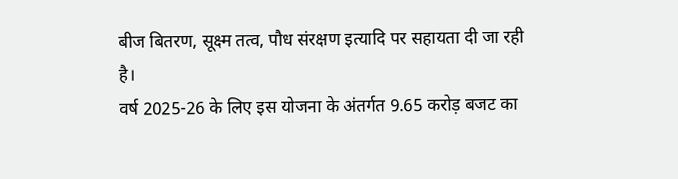बीज बितरण, सूक्ष्म तत्व, पौध संरक्षण इत्यादि पर सहायता दी जा रही है।
वर्ष 2025-26 के लिए इस योजना के अंतर्गत 9.65 करोड़ बजट का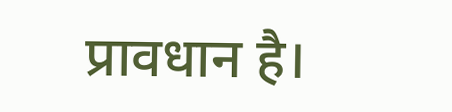प्रावधान है।